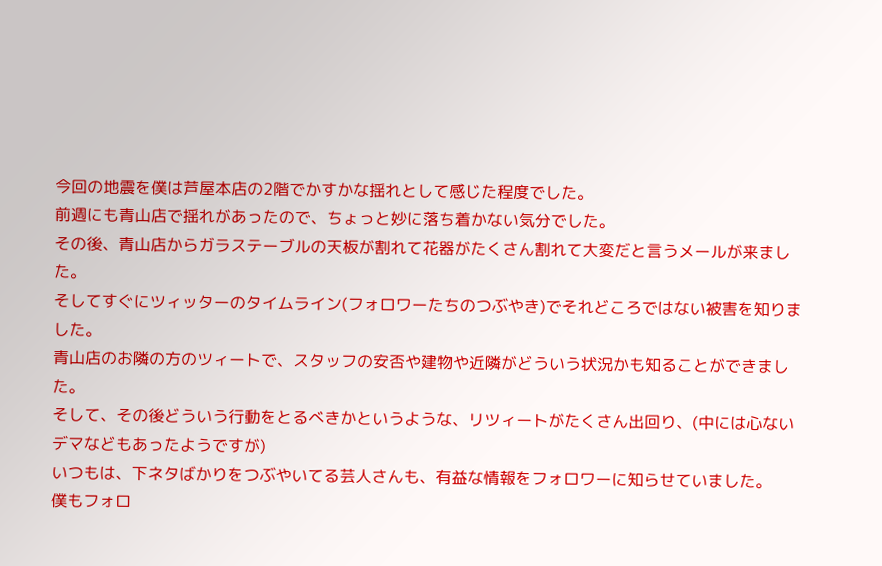今回の地震を僕は芦屋本店の2階でかすかな揺れとして感じた程度でした。
前週にも青山店で揺れがあったので、ちょっと妙に落ち着かない気分でした。
その後、青山店からガラステーブルの天板が割れて花器がたくさん割れて大変だと言うメールが来ました。
そしてすぐにツィッターのタイムライン(フォロワーたちのつぶやき)でそれどころではない被害を知りました。
青山店のお隣の方のツィートで、スタッフの安否や建物や近隣がどういう状況かも知ることができました。
そして、その後どういう行動をとるべきかというような、リツィートがたくさん出回り、(中には心ないデマなどもあったようですが)
いつもは、下ネタばかりをつぶやいてる芸人さんも、有益な情報をフォロワーに知らせていました。
僕もフォロ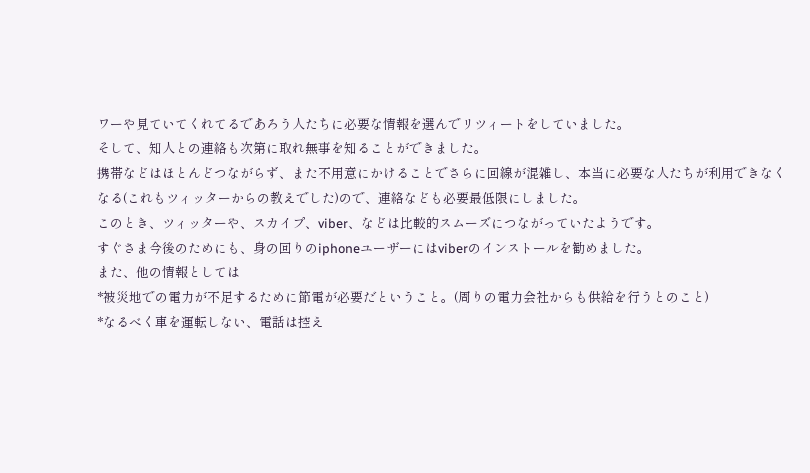ワーや見ていてくれてるであろう人たちに必要な情報を選んでリツィートをしていました。
そして、知人との連絡も次第に取れ無事を知ることができました。
携帯などはほとんどつながらず、また不用意にかけることでさらに回線が混雑し、本当に必要な人たちが利用できなくなる(これもツィッターからの教えでした)ので、連絡なども必要最低限にしました。
このとき、ツィッターや、スカイプ、viber、などは比較的スムーズにつながっていたようです。
すぐさま今後のためにも、身の回りのiphoneユーザーにはviberのインストールを勧めました。
また、他の情報としては
*被災地での電力が不足するために節電が必要だということ。(周りの電力会社からも供給を行うとのこと)
*なるべく車を運転しない、電話は控え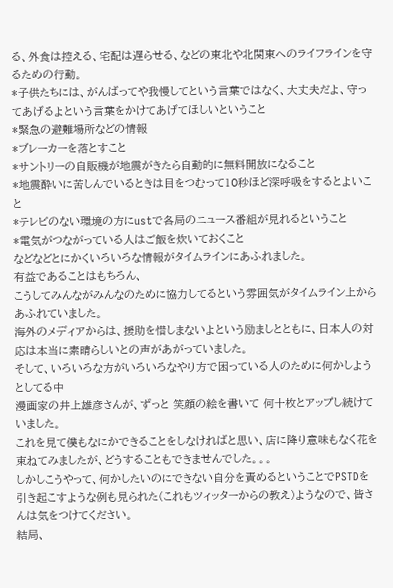る、外食は控える、宅配は遅らせる、などの東北や北関東へのライフラインを守るための行動。
*子供たちには、がんばってや我慢してという言葉ではなく、大丈夫だよ、守ってあげるよという言葉をかけてあげてほしいということ
*緊急の避難場所などの情報
*ブレーカーを落とすこと
*サントリーの自販機が地震がきたら自動的に無料開放になること
*地震酔いに苦しんでいるときは目をつむって10秒ほど深呼吸をするとよいこと
*テレビのない環境の方にustで各局のニュース番組が見れるということ
*電気がつながっている人はご飯を炊いておくこと
などなどとにかくいろいろな情報がタイムラインにあふれました。
有益であることはもちろん、
こうしてみんながみんなのために協力してるという雰囲気がタイムライン上からあふれていました。
海外のメディアからは、援助を惜しまないよという励ましとともに、日本人の対応は本当に素晴らしいとの声があがっていました。
そして、いろいろな方がいろいろなやり方で困っている人のために何かしようとしてる中
漫画家の井上雄彦さんが、ずっと 笑顔の絵を書いて 何十枚とアップし続けていました。
これを見て僕もなにかできることをしなければと思い、店に降り意味もなく花を束ねてみましたが、どうすることもできませんでした。。。
しかしこうやって、何かしたいのにできない自分を責めるということでPSTDを引き起こすような例も見られた(これもツィッターからの教え)ようなので、皆さんは気をつけてください。
結局、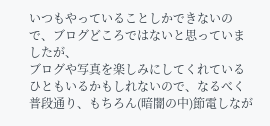いつもやっていることしかできないので、ブログどころではないと思っていましたが、
ブログや写真を楽しみにしてくれているひともいるかもしれないので、なるべく普段通り、もちろん(暗闇の中)節電しなが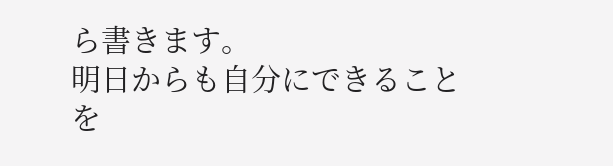ら書きます。
明日からも自分にできることを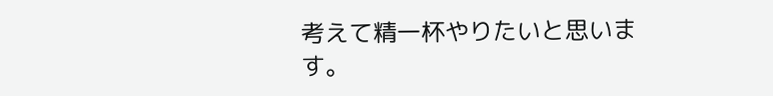考えて精一杯やりたいと思います。